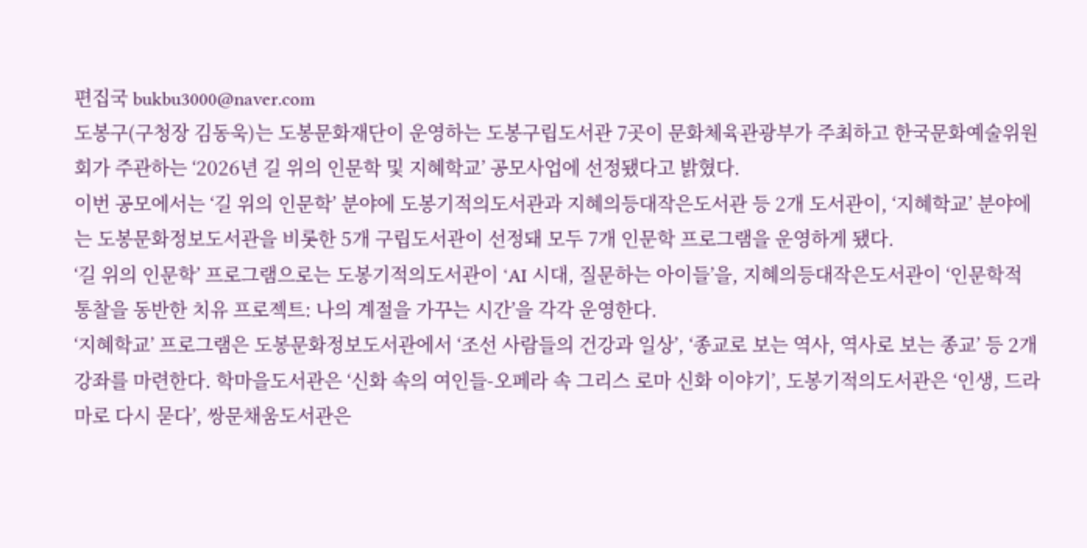편집국 bukbu3000@naver.com
도봉구(구청장 김동욱)는 도봉문화재단이 운영하는 도봉구립도서관 7곳이 문화체육관광부가 주최하고 한국문화예술위원회가 주관하는 ‘2026년 길 위의 인문학 및 지혜학교’ 공모사업에 선정됐다고 밝혔다.
이번 공모에서는 ‘길 위의 인문학’ 분야에 도봉기적의도서관과 지혜의등대작은도서관 등 2개 도서관이, ‘지혜학교’ 분야에는 도봉문화정보도서관을 비롯한 5개 구립도서관이 선정돼 모두 7개 인문학 프로그램을 운영하게 됐다.
‘길 위의 인문학’ 프로그램으로는 도봉기적의도서관이 ‘AI 시대, 질문하는 아이들’을, 지혜의등대작은도서관이 ‘인문학적 통찰을 동반한 치유 프로젝트: 나의 계절을 가꾸는 시간’을 각각 운영한다.
‘지혜학교’ 프로그램은 도봉문화정보도서관에서 ‘조선 사람들의 건강과 일상’, ‘종교로 보는 역사, 역사로 보는 종교’ 등 2개 강좌를 마련한다. 학마을도서관은 ‘신화 속의 여인들-오페라 속 그리스 로마 신화 이야기’, 도봉기적의도서관은 ‘인생, 드라마로 다시 묻다’, 쌍문채움도서관은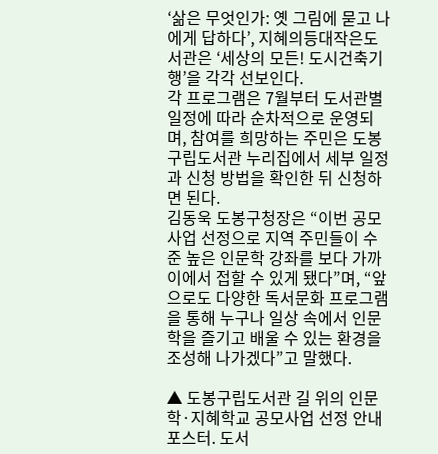‘삶은 무엇인가: 옛 그림에 묻고 나에게 답하다’, 지혜의등대작은도서관은 ‘세상의 모든! 도시건축기행’을 각각 선보인다.
각 프로그램은 7월부터 도서관별 일정에 따라 순차적으로 운영되며, 참여를 희망하는 주민은 도봉구립도서관 누리집에서 세부 일정과 신청 방법을 확인한 뒤 신청하면 된다.
김동욱 도봉구청장은 “이번 공모사업 선정으로 지역 주민들이 수준 높은 인문학 강좌를 보다 가까이에서 접할 수 있게 됐다”며, “앞으로도 다양한 독서문화 프로그램을 통해 누구나 일상 속에서 인문학을 즐기고 배울 수 있는 환경을 조성해 나가겠다”고 말했다.

▲ 도봉구립도서관 길 위의 인문학·지혜학교 공모사업 선정 안내 포스터. 도서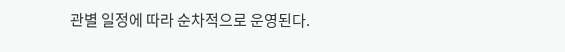관별 일정에 따라 순차적으로 운영된다.